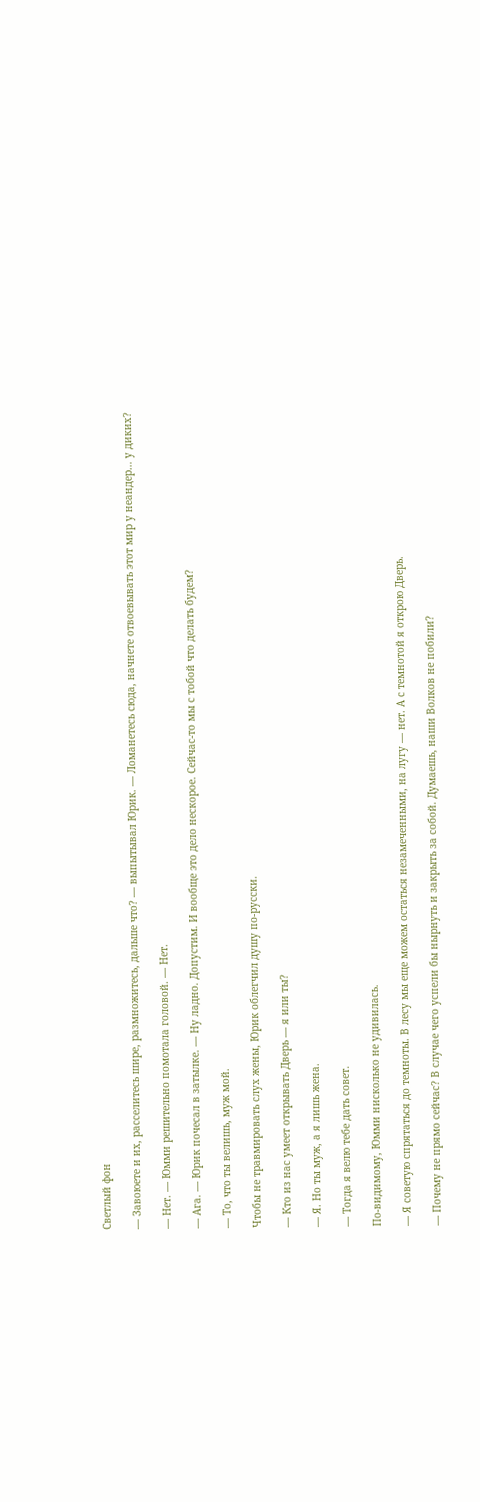Светлый фон

— Завоюете и их, расселитесь шире, размножитесь, дальше что? — выпытывал Юрик. — Ломанетесь сюда, начнете отвоевывать этот мир у неандер… у диких?

— Нет. — Юмми решительно помотала головой. — Нет.

— Ага. — Юрик почесал в затылке. — Ну ладно. Допустим. И вообще это дело нескорое. Сейчас-то мы с тобой что делать будем?

— То, что ты велишь, муж мой.

Чтобы не травмировать слух жены, Юрик облегчил душу по-русски.

— Кто из нас умеет открывать Дверь — я или ты?

— Я. Но ты муж, а я лишь жена.

— Тогда я велю тебе дать совет.

По-видимому, Юмми нисколько не удивилась.

— Я советую спрятаться до темноты. В лесу мы еще можем остаться незамеченными, на лугу — нет. А с темнотой я открою Дверь.

— Почему не прямо сейчас? В случае чего успели бы нырнуть и закрыть за собой. Думаешь, наши Волков не побили?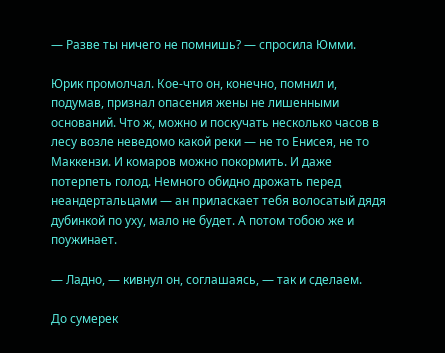— Разве ты ничего не помнишь? — спросила Юмми.

Юрик промолчал. Кое-что он, конечно, помнил и, подумав, признал опасения жены не лишенными оснований. Что ж, можно и поскучать несколько часов в лесу возле неведомо какой реки — не то Енисея, не то Маккензи. И комаров можно покормить. И даже потерпеть голод. Немного обидно дрожать перед неандертальцами — ан приласкает тебя волосатый дядя дубинкой по уху, мало не будет. А потом тобою же и поужинает.

— Ладно, — кивнул он, соглашаясь, — так и сделаем.

До сумерек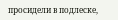просидели в подлеске,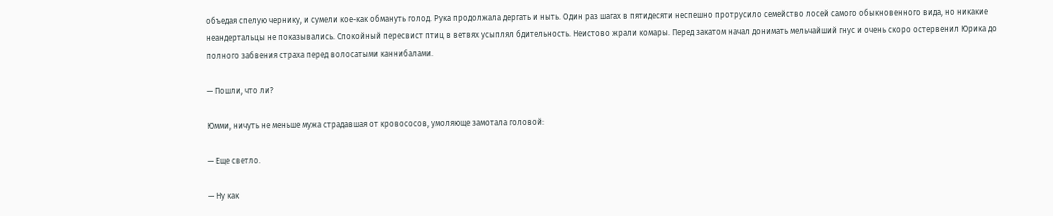объедая спелую чернику, и сумели кое-как обмануть голод. Рука продолжала дергать и ныть. Один раз шагах в пятидесяти неспешно протрусило семейство лосей самого обыкновенного вида, но никакие неандертальцы не показывались. Спокойный пересвист птиц в ветвях усыплял бдительность. Неистово жрали комары. Перед закатом начал донимать мельчайший гнус и очень скоро остервенил Юрика до полного забвения страха перед волосатыми каннибалами.

— Пошли, что ли?

Юмми, ничуть не меньше мужа страдавшая от кровососов, умоляюще замотала головой:

— Еще светло.

— Ну как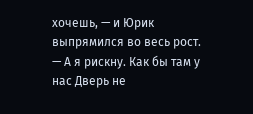хочешь, — и Юрик выпрямился во весь рост. — А я рискну. Как бы там у нас Дверь не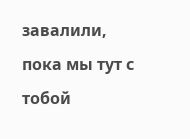завалили, пока мы тут с тобой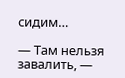сидим…

— Там нельзя завалить, —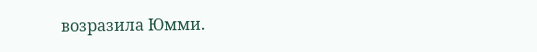возразила Юмми.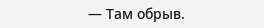— Там обрыв.